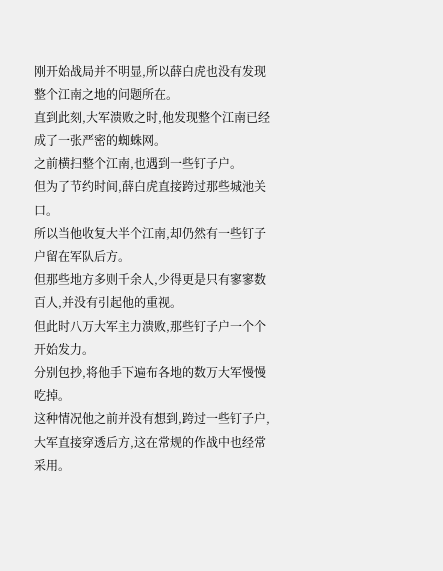刚开始战局并不明显,所以薛白虎也没有发现整个江南之地的问题所在。
直到此刻,大军溃败之时,他发现整个江南已经成了一张严密的蜘蛛网。
之前横扫整个江南,也遇到一些钉子户。
但为了节约时间,薛白虎直接跨过那些城池关口。
所以当他收复大半个江南,却仍然有一些钉子户留在军队后方。
但那些地方多则千余人,少得更是只有寥寥数百人,并没有引起他的重视。
但此时八万大军主力溃败,那些钉子户一个个开始发力。
分别包抄,将他手下遍布各地的数万大军慢慢吃掉。
这种情况他之前并没有想到,跨过一些钉子户,大军直接穿透后方,这在常规的作战中也经常采用。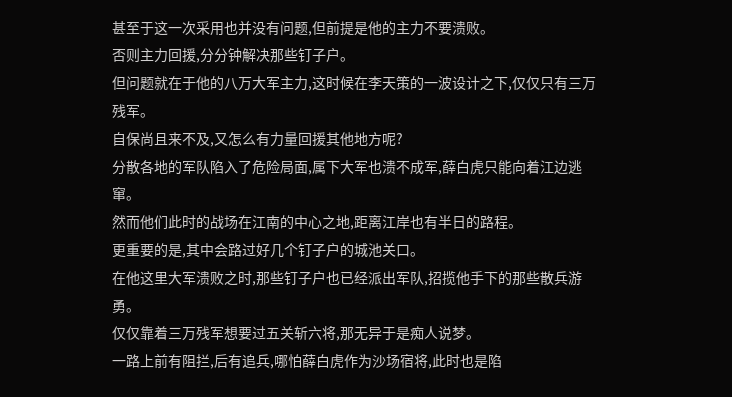甚至于这一次采用也并没有问题,但前提是他的主力不要溃败。
否则主力回援,分分钟解决那些钉子户。
但问题就在于他的八万大军主力,这时候在李天策的一波设计之下,仅仅只有三万残军。
自保尚且来不及,又怎么有力量回援其他地方呢?
分散各地的军队陷入了危险局面,属下大军也溃不成军,薛白虎只能向着江边逃窜。
然而他们此时的战场在江南的中心之地,距离江岸也有半日的路程。
更重要的是,其中会路过好几个钉子户的城池关口。
在他这里大军溃败之时,那些钉子户也已经派出军队,招揽他手下的那些散兵游勇。
仅仅靠着三万残军想要过五关斩六将,那无异于是痴人说梦。
一路上前有阻拦,后有追兵,哪怕薛白虎作为沙场宿将,此时也是陷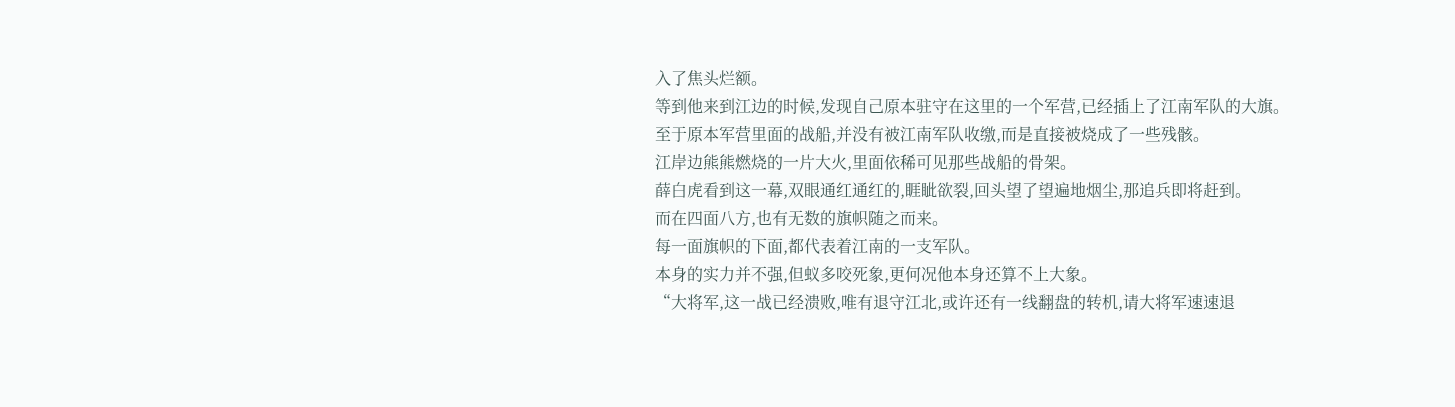入了焦头烂额。
等到他来到江边的时候,发现自己原本驻守在这里的一个军营,已经插上了江南军队的大旗。
至于原本军营里面的战船,并没有被江南军队收缴,而是直接被烧成了一些残骸。
江岸边熊熊燃烧的一片大火,里面依稀可见那些战船的骨架。
薛白虎看到这一幕,双眼通红通红的,睚眦欲裂,回头望了望遍地烟尘,那追兵即将赶到。
而在四面八方,也有无数的旗帜随之而来。
每一面旗帜的下面,都代表着江南的一支军队。
本身的实力并不强,但蚁多咬死象,更何况他本身还算不上大象。
“大将军,这一战已经溃败,唯有退守江北,或许还有一线翻盘的转机,请大将军速速退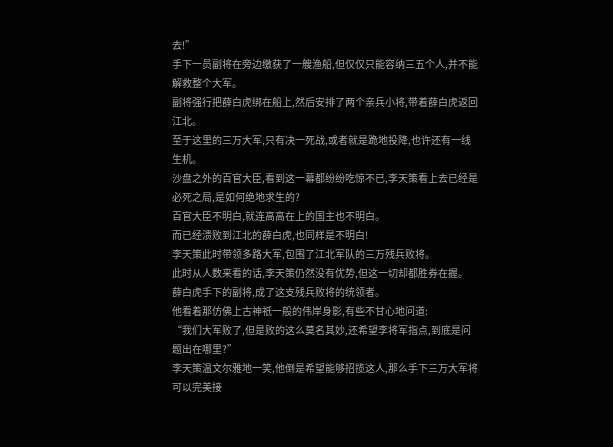去!”
手下一员副将在旁边缴获了一艘渔船,但仅仅只能容纳三五个人,并不能解救整个大军。
副将强行把薛白虎绑在船上,然后安排了两个亲兵小将,带着薛白虎返回江北。
至于这里的三万大军,只有决一死战,或者就是跪地投降,也许还有一线生机。
沙盘之外的百官大臣,看到这一幕都纷纷吃惊不已,李天策看上去已经是必死之局,是如何绝地求生的?
百官大臣不明白,就连高高在上的国主也不明白。
而已经溃败到江北的薛白虎,也同样是不明白!
李天策此时带领多路大军,包围了江北军队的三万残兵败将。
此时从人数来看的话,李天策仍然没有优势,但这一切却都胜券在握。
薛白虎手下的副将,成了这支残兵败将的统领者。
他看着那仿佛上古神祇一般的伟岸身影,有些不甘心地问道:
“我们大军败了,但是败的这么莫名其妙,还希望李将军指点,到底是问题出在哪里?”
李天策温文尔雅地一笑,他倒是希望能够招揽这人,那么手下三万大军将可以完美接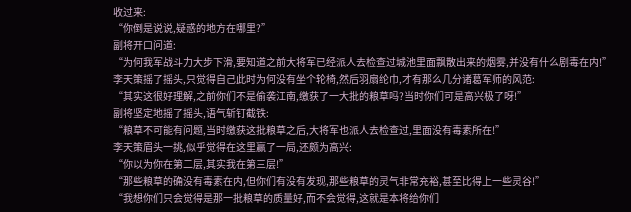收过来:
“你倒是说说,疑惑的地方在哪里?”
副将开口问道:
“为何我军战斗力大步下滑,要知道之前大将军已经派人去检查过城池里面飘散出来的烟雾,并没有什么剧毒在内!”
李天策摇了摇头,只觉得自己此时为何没有坐个轮椅,然后羽扇纶巾,才有那么几分诸葛军师的风范:
“其实这很好理解,之前你们不是偷袭江南,缴获了一大批的粮草吗?当时你们可是高兴极了呀!”
副将坚定地摇了摇头,语气斩钉截铁:
“粮草不可能有问题,当时缴获这批粮草之后,大将军也派人去检查过,里面没有毒素所在!”
李天策眉头一挑,似乎觉得在这里赢了一局,还颇为高兴:
“你以为你在第二层,其实我在第三层!”
“那些粮草的确没有毒素在内,但你们有没有发现,那些粮草的灵气非常充裕,甚至比得上一些灵谷!”
“我想你们只会觉得是那一批粮草的质量好,而不会觉得,这就是本将给你们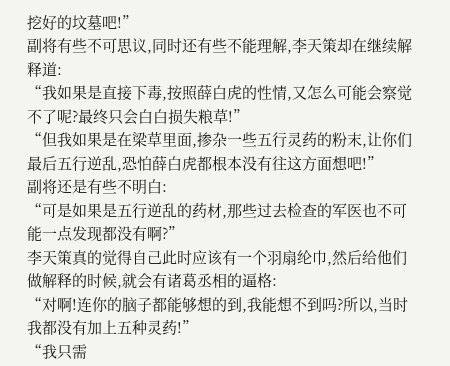挖好的坟墓吧!”
副将有些不可思议,同时还有些不能理解,李天策却在继续解释道:
“我如果是直接下毒,按照薛白虎的性情,又怎么可能会察觉不了呢?最终只会白白损失粮草!”
“但我如果是在梁草里面,掺杂一些五行灵药的粉末,让你们最后五行逆乱,恐怕薛白虎都根本没有往这方面想吧!”
副将还是有些不明白:
“可是如果是五行逆乱的药材,那些过去检查的军医也不可能一点发现都没有啊?”
李天策真的觉得自己此时应该有一个羽扇纶巾,然后给他们做解释的时候,就会有诸葛丞相的逼格:
“对啊!连你的脑子都能够想的到,我能想不到吗?所以,当时我都没有加上五种灵药!”
“我只需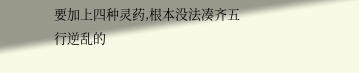要加上四种灵药,根本没法凑齐五行逆乱的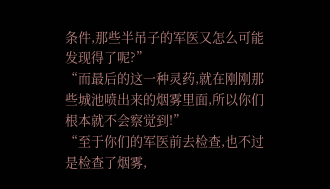条件,那些半吊子的军医又怎么可能发现得了呢?”
“而最后的这一种灵药,就在刚刚那些城池喷出来的烟雾里面,所以你们根本就不会察觉到!”
“至于你们的军医前去检查,也不过是检查了烟雾,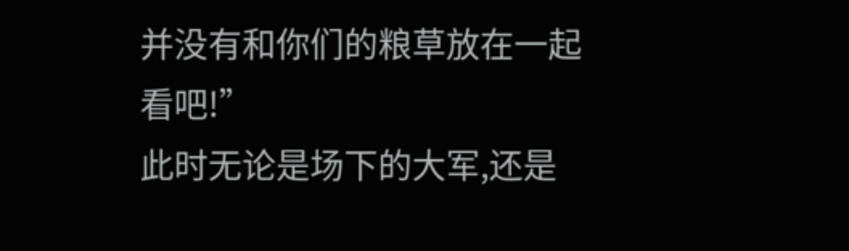并没有和你们的粮草放在一起看吧!”
此时无论是场下的大军,还是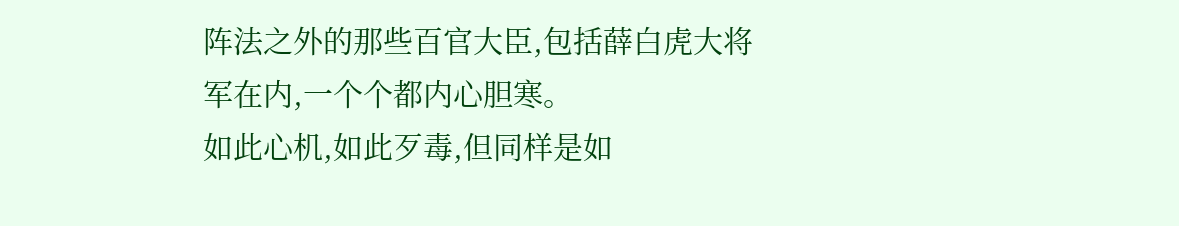阵法之外的那些百官大臣,包括薛白虎大将军在内,一个个都内心胆寒。
如此心机,如此歹毒,但同样是如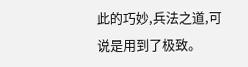此的巧妙,兵法之道,可说是用到了极致。